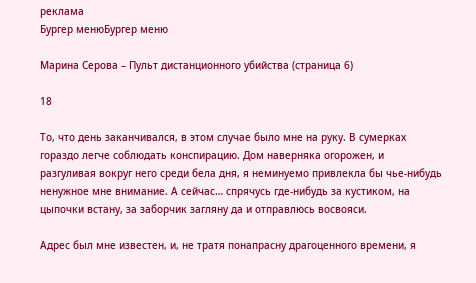реклама
Бургер менюБургер меню

Марина Серова – Пульт дистанционного убийства (страница 6)

18

То, что день заканчивался, в этом случае было мне на руку. В сумерках гораздо легче соблюдать конспирацию. Дом наверняка огорожен, и разгуливая вокруг него среди бела дня, я неминуемо привлекла бы чье-нибудь ненужное мне внимание. А сейчас… спрячусь где-нибудь за кустиком, на цыпочки встану, за заборчик загляну да и отправлюсь восвояси.

Адрес был мне известен, и, не тратя понапрасну драгоценного времени, я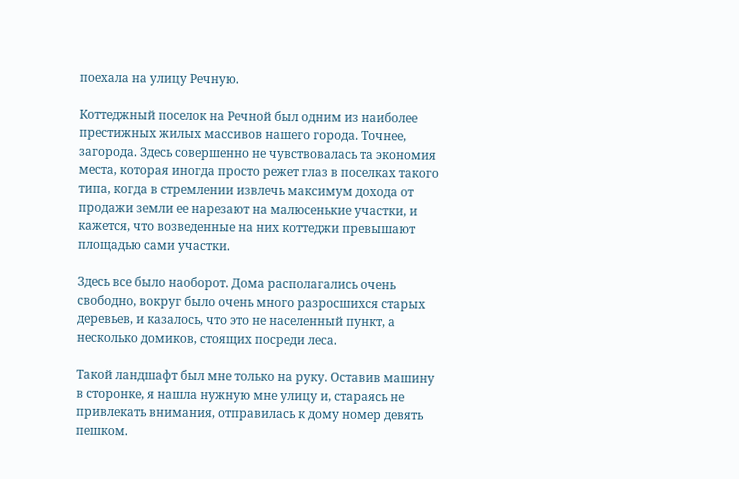поехала на улицу Речную.

Коттеджный поселок на Речной был одним из наиболее престижных жилых массивов нашего города. Точнее, загорода. Здесь совершенно не чувствовалась та экономия места, которая иногда просто режет глаз в поселках такого типа, когда в стремлении извлечь максимум дохода от продажи земли ее нарезают на малюсенькие участки, и кажется, что возведенные на них коттеджи превышают площадью сами участки.

Здесь все было наоборот. Дома располагались очень свободно, вокруг было очень много разросшихся старых деревьев, и казалось, что это не населенный пункт, а несколько домиков, стоящих посреди леса.

Такой ландшафт был мне только на руку. Оставив машину в сторонке, я нашла нужную мне улицу и, стараясь не привлекать внимания, отправилась к дому номер девять пешком.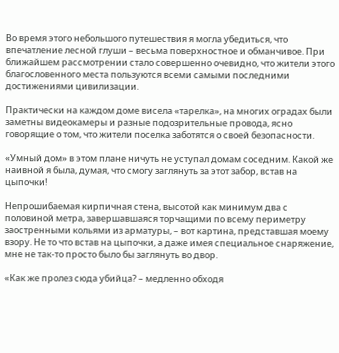Во время этого небольшого путешествия я могла убедиться, что впечатление лесной глуши – весьма поверхностное и обманчивое. При ближайшем рассмотрении стало совершенно очевидно, что жители этого благословенного места пользуются всеми самыми последними достижениями цивилизации.

Практически на каждом доме висела «тарелка», на многих оградах были заметны видеокамеры и разные подозрительные провода, ясно говорящие о том, что жители поселка заботятся о своей безопасности.

«Умный дом» в этом плане ничуть не уступал домам соседним. Какой же наивной я была, думая, что смогу заглянуть за этот забор, встав на цыпочки!

Непрошибаемая кирпичная стена, высотой как минимум два с половиной метра, завершавшаяся торчащими по всему периметру заостренными кольями из арматуры, – вот картина, представшая моему взору. Не то что встав на цыпочки, а даже имея специальное снаряжение, мне не так-то просто было бы заглянуть во двор.

«Как же пролез сюда убийца? – медленно обходя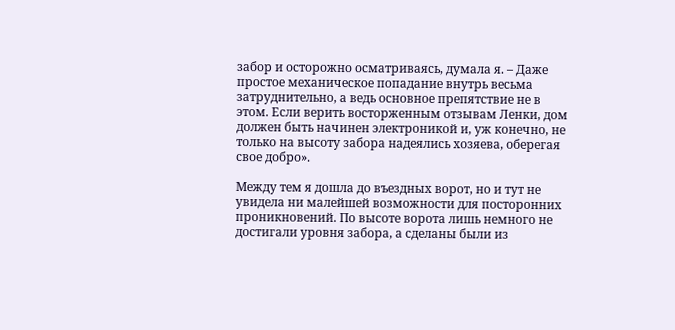забор и осторожно осматриваясь, думала я. – Даже простое механическое попадание внутрь весьма затруднительно, а ведь основное препятствие не в этом. Если верить восторженным отзывам Ленки, дом должен быть начинен электроникой и, уж конечно, не только на высоту забора надеялись хозяева, оберегая свое добро».

Между тем я дошла до въездных ворот, но и тут не увидела ни малейшей возможности для посторонних проникновений. По высоте ворота лишь немного не достигали уровня забора, а сделаны были из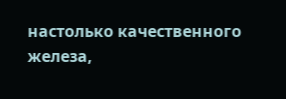настолько качественного железа,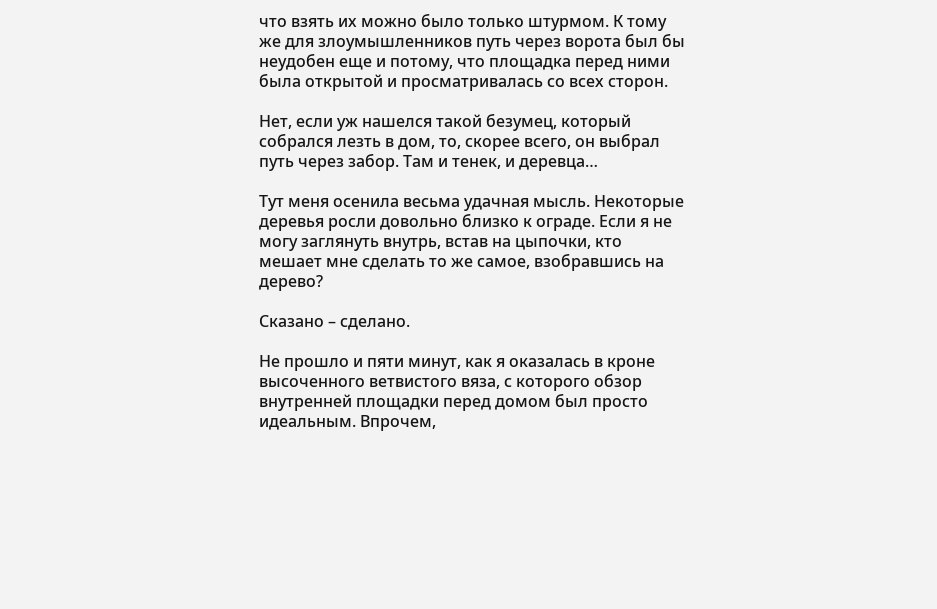что взять их можно было только штурмом. К тому же для злоумышленников путь через ворота был бы неудобен еще и потому, что площадка перед ними была открытой и просматривалась со всех сторон.

Нет, если уж нашелся такой безумец, который собрался лезть в дом, то, скорее всего, он выбрал путь через забор. Там и тенек, и деревца…

Тут меня осенила весьма удачная мысль. Некоторые деревья росли довольно близко к ограде. Если я не могу заглянуть внутрь, встав на цыпочки, кто мешает мне сделать то же самое, взобравшись на дерево?

Сказано – сделано.

Не прошло и пяти минут, как я оказалась в кроне высоченного ветвистого вяза, с которого обзор внутренней площадки перед домом был просто идеальным. Впрочем,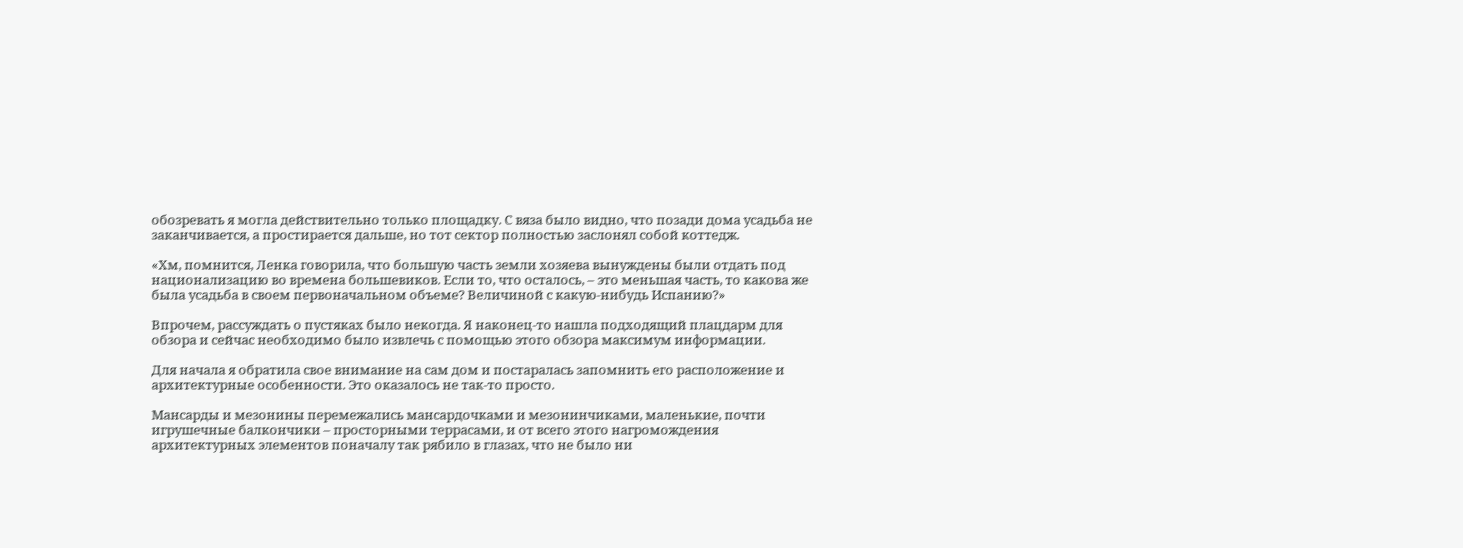обозревать я могла действительно только площадку. С вяза было видно, что позади дома усадьба не заканчивается, а простирается дальше, но тот сектор полностью заслонял собой коттедж.

«Хм, помнится, Ленка говорила, что большую часть земли хозяева вынуждены были отдать под национализацию во времена большевиков. Если то, что осталось, – это меньшая часть, то какова же была усадьба в своем первоначальном объеме? Величиной с какую-нибудь Испанию?»

Впрочем, рассуждать о пустяках было некогда. Я наконец-то нашла подходящий плацдарм для обзора и сейчас необходимо было извлечь с помощью этого обзора максимум информации.

Для начала я обратила свое внимание на сам дом и постаралась запомнить его расположение и архитектурные особенности. Это оказалось не так-то просто.

Мансарды и мезонины перемежались мансардочками и мезонинчиками, маленькие, почти игрушечные балкончики – просторными террасами, и от всего этого нагромождения архитектурных элементов поначалу так рябило в глазах, что не было ни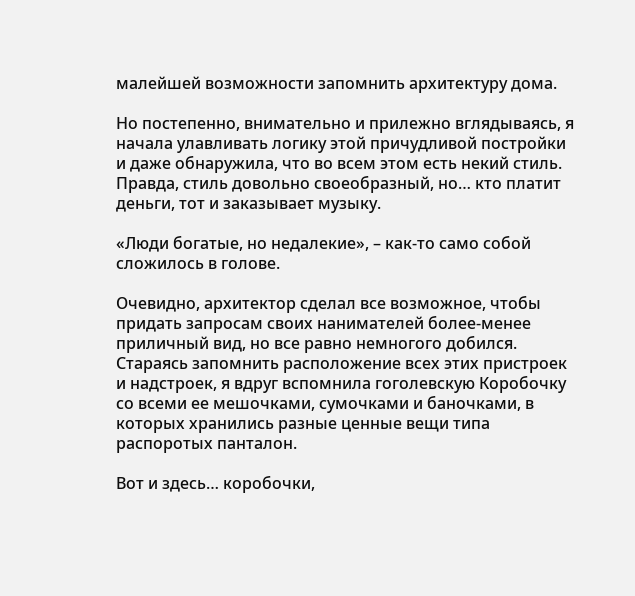малейшей возможности запомнить архитектуру дома.

Но постепенно, внимательно и прилежно вглядываясь, я начала улавливать логику этой причудливой постройки и даже обнаружила, что во всем этом есть некий стиль. Правда, стиль довольно своеобразный, но… кто платит деньги, тот и заказывает музыку.

«Люди богатые, но недалекие», – как-то само собой сложилось в голове.

Очевидно, архитектор сделал все возможное, чтобы придать запросам своих нанимателей более-менее приличный вид, но все равно немногого добился. Стараясь запомнить расположение всех этих пристроек и надстроек, я вдруг вспомнила гоголевскую Коробочку со всеми ее мешочками, сумочками и баночками, в которых хранились разные ценные вещи типа распоротых панталон.

Вот и здесь… коробочки,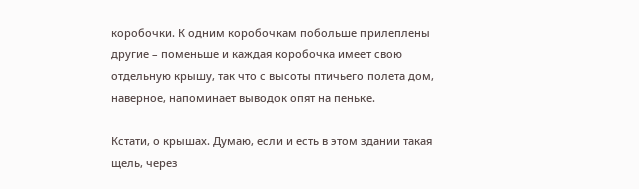коробочки. К одним коробочкам побольше прилеплены другие – поменьше и каждая коробочка имеет свою отдельную крышу, так что с высоты птичьего полета дом, наверное, напоминает выводок опят на пеньке.

Кстати, о крышах. Думаю, если и есть в этом здании такая щель, через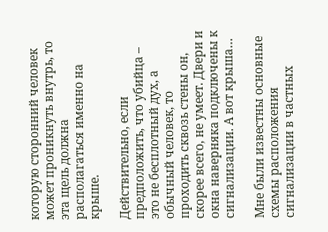которую сторонний человек может проникнуть внутрь, то эта щель должна располагаться именно на крыше.

Действительно, если предположить, что убийца – это не бесплотный дух, а обычный человек, то проходить сквозь стены он, скорее всего, не умеет. Двери и окна наверняка подключены к сигнализации. А вот крыша…

Мне были известны основные схемы расположения сигнализации в частных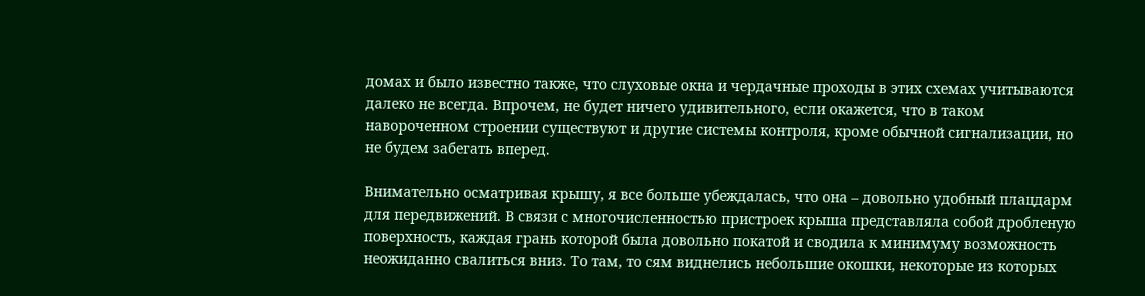домах и было известно также, что слуховые окна и чердачные проходы в этих схемах учитываются далеко не всегда. Впрочем, не будет ничего удивительного, если окажется, что в таком навороченном строении существуют и другие системы контроля, кроме обычной сигнализации, но не будем забегать вперед.

Внимательно осматривая крышу, я все больше убеждалась, что она – довольно удобный плацдарм для передвижений. В связи с многочисленностью пристроек крыша представляла собой дробленую поверхность, каждая грань которой была довольно покатой и сводила к минимуму возможность неожиданно свалиться вниз. То там, то сям виднелись небольшие окошки, некоторые из которых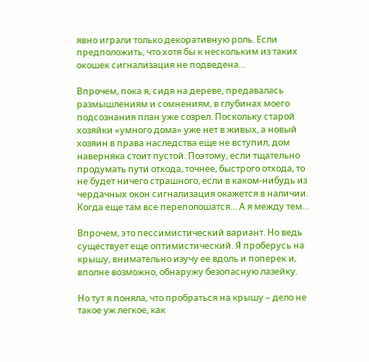явно играли только декоративную роль. Если предположить, что хотя бы к нескольким из таких окошек сигнализация не подведена…

Впрочем, пока я, сидя на дереве, предавалась размышлениям и сомнениям, в глубинах моего подсознания план уже созрел. Поскольку старой хозяйки «умного дома» уже нет в живых, а новый хозяин в права наследства еще не вступил, дом наверняка стоит пустой. Поэтому, если тщательно продумать пути отхода, точнее, быстрого отхода, то не будет ничего страшного, если в каком-нибудь из чердачных окон сигнализация окажется в наличии. Когда еще там все переполошатся… А я между тем…

Впрочем, это пессимистический вариант. Но ведь существует еще оптимистический. Я проберусь на крышу, внимательно изучу ее вдоль и поперек и, вполне возможно, обнаружу безопасную лазейку.

Но тут я поняла, что пробраться на крышу – дело не такое уж легкое, как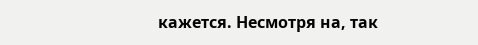кажется. Несмотря на, так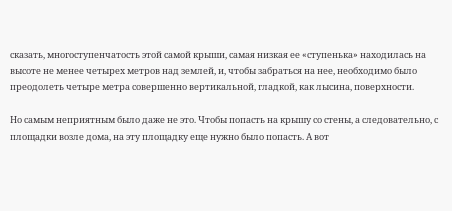сказать, многоступенчатость этой самой крыши, самая низкая ее «ступенька» находилась на высоте не менее четырех метров над землей, и, чтобы забраться на нее, необходимо было преодолеть четыре метра совершенно вертикальной, гладкой, как лысина, поверхности.

Но самым неприятным было даже не это. Чтобы попасть на крышу со стены, а следовательно, с площадки возле дома, на эту площадку еще нужно было попасть. А вот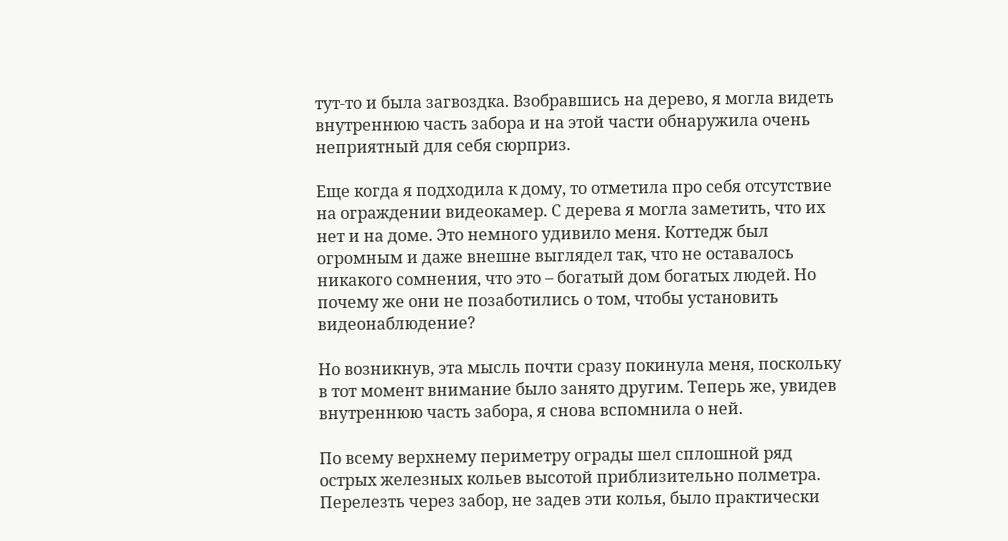тут-то и была загвоздка. Взобравшись на дерево, я могла видеть внутреннюю часть забора и на этой части обнаружила очень неприятный для себя сюрприз.

Еще когда я подходила к дому, то отметила про себя отсутствие на ограждении видеокамер. С дерева я могла заметить, что их нет и на доме. Это немного удивило меня. Коттедж был огромным и даже внешне выглядел так, что не оставалось никакого сомнения, что это – богатый дом богатых людей. Но почему же они не позаботились о том, чтобы установить видеонаблюдение?

Но возникнув, эта мысль почти сразу покинула меня, поскольку в тот момент внимание было занято другим. Теперь же, увидев внутреннюю часть забора, я снова вспомнила о ней.

По всему верхнему периметру ограды шел сплошной ряд острых железных кольев высотой приблизительно полметра. Перелезть через забор, не задев эти колья, было практически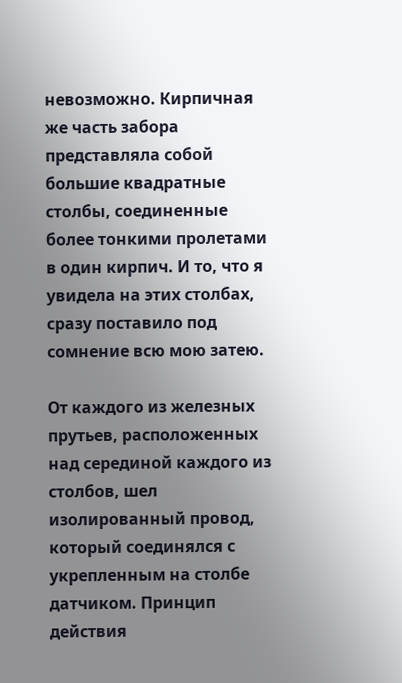невозможно. Кирпичная же часть забора представляла собой большие квадратные столбы, соединенные более тонкими пролетами в один кирпич. И то, что я увидела на этих столбах, сразу поставило под сомнение всю мою затею.

От каждого из железных прутьев, расположенных над серединой каждого из столбов, шел изолированный провод, который соединялся с укрепленным на столбе датчиком. Принцип действия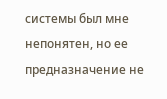системы был мне непонятен, но ее предназначение не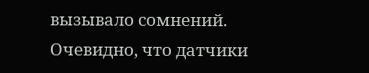вызывало сомнений. Очевидно, что датчики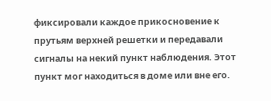фиксировали каждое прикосновение к прутьям верхней решетки и передавали сигналы на некий пункт наблюдения. Этот пункт мог находиться в доме или вне его.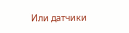Или датчики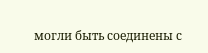могли быть соединены с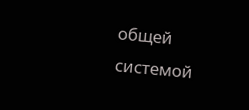общей системой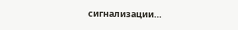сигнализации…